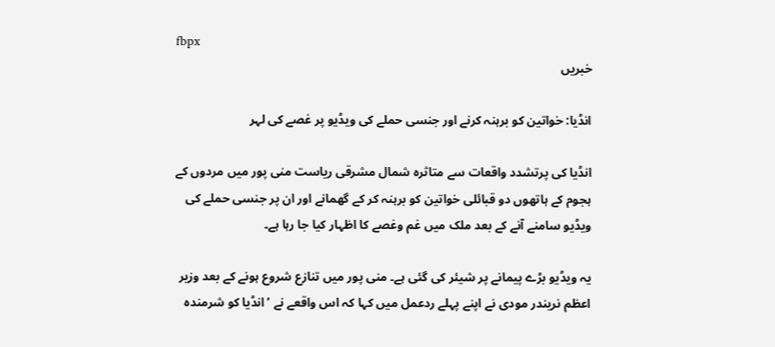fbpx
خبریں

انڈیا: خواتین کو برہنہ کرنے اور جنسی حملے کی ویڈیو پر غصے کی لہر

انڈیا کی پرتشدد واقعات سے متاثرہ شمال مشرقی ریاست منی پور میں مردوں کے ہجوم کے ہاتھوں دو قبائلی خواتین کو برہنہ کر کے گھمانے اور ان پر جنسی حملے کی ویڈیو سامنے آنے کے بعد ملک میں غم وغصے کا اظہار کیا جا رہا ہے۔

یہ ویڈیو بڑے پیمانے پر شیئر کی گئی ہے۔ منی پور میں تنازع شروع ہونے کے بعد وزیر اعظم نریندر مودی نے اپنے پہلے ردعمل میں کہا کہ اس واقعے نے ’انڈیا کو شرمندہ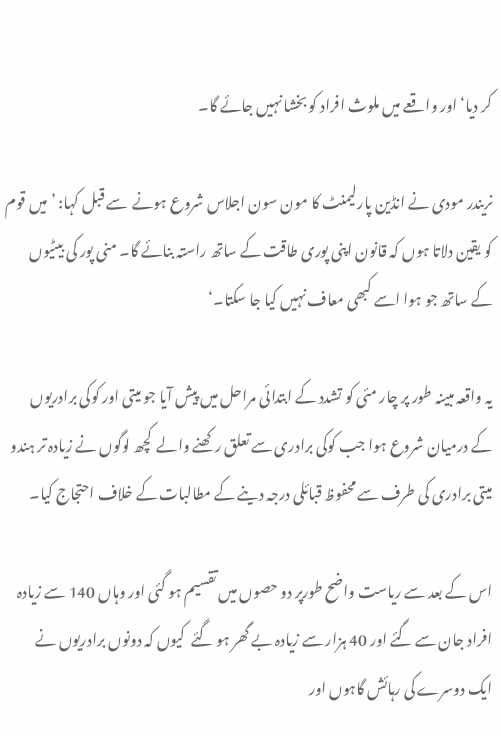کر دیا‘ اور واقعے میں ملوث افراد کو بخشا نہیں جائے گا۔

نریندر مودی نے انڈین پارلیمنٹ کا مون سون اجلاس شروع ہونے  سے قبل کہا: ’میں قوم کو یقین دلاتا ہوں کہ قانون اپنی پوری طاقت کے ساتھ راستہ بنائے گا۔ منی پور کی بیٹیوں کے ساتھ جو ہوا اسے کبھی معاف نہیں کیا جا سکتا۔‘

یہ واقعہ مبینہ طور پر چار مئی کو تشدد کے ابتدائی مراحل میں پیش آیا جو میتی اور کوکی برادریوں کے درمیان شروع ہوا جب کوکی برادری سے تعلق رکھنے والے  کچھ لوگوں نے زیادہ تر ہندو میتی برادری کی طرف سے محفوظ قبائلی درجہ دینے کے مطالبات کے خلاف احتجاج کیا۔

اس کے بعد سے ریاست واضح طورپر دو حصوں میں تقسیم ہو گئی اور وہاں 140 سے زیادہ افراد جان سے گئے اور 40 ہزار سے زیادہ بے گھر ہو گئے  کیوں کہ دونوں برادریوں نے ایک دوسرے کی رہائش گاہوں اور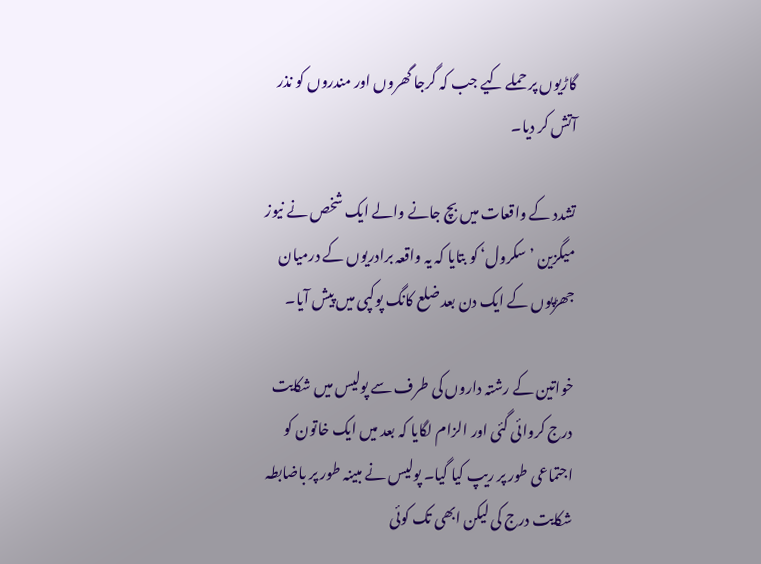گاڑیوں پر حملے کیے جب کہ گرجا گھروں اور مندروں کو نذر آتش کر دیا۔

تشدد کے واقعات میں بچ جانے والے ایک شخص نے نیوز میگزین ’سکرول‘ کو بتایا کہ یہ واقعہ برادریوں کے درمیان جھڑپوں کے ایک دن بعد ضلع کانگ پوکپی میں پیش آیا۔

خواتین کے رشتہ داروں کی طرف سے پولیس میں شکایت درج کروائی گئی اور الزام لگایا کہ بعد میں ایک خاتون کو اجتماعی طور پر ریپ کیا گیا۔ پولیس نے مبینہ طور پر باضابطہ شکایت درج کی لیکن ابھی تک کوئی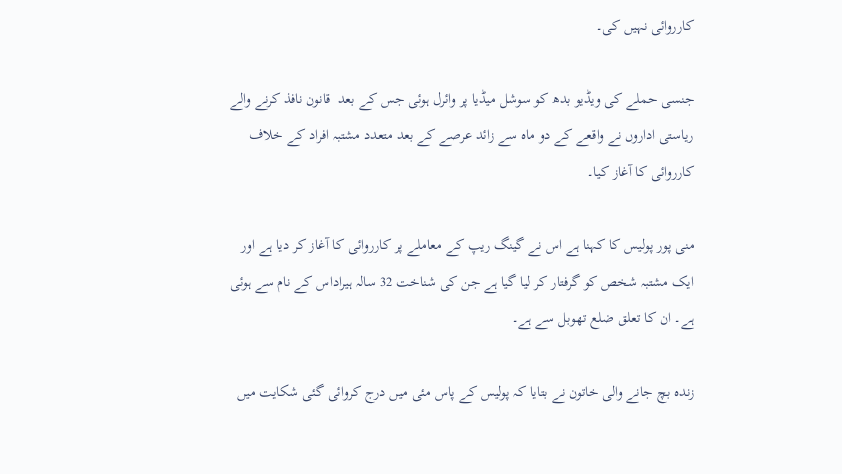کارروائی نہیں کی۔

جنسی حملے کی ویڈیو بدھ کو سوشل میڈیا پر وائرل ہوئی جس کے بعد  قانون نافذ کرنے والے ریاستی اداروں نے واقعے کے دو ماہ سے زائد عرصے کے بعد متعدد مشتبہ افراد کے خلاف کارروائی کا آغاز کیا۔

منی پور پولیس کا کہنا ہے اس نے گینگ ریپ کے معاملے پر کارروائی کا آغاز کر دیا ہے اور ایک مشتبہ شخص کو گرفتار کر لیا گیا ہے جن کی شناخت 32 سالہ ہیراداس کے نام سے ہوئی ہے۔ ان کا تعلق ضلع تھوبل سے ہے۔

زندہ بچ جانے والی خاتون نے بتایا کہ پولیس کے پاس مئی میں درج کروائی گئی شکایت میں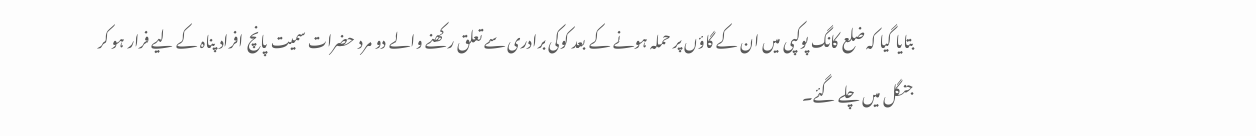بتایا گیا کہ ضلع کانگ پوکپی میں ان کے گاؤں پر حملہ ہونے کے بعد کوکی برادری سے تعلق رکھنے والے دو مرد حضرات سمیت پانچ افراد پناہ کے لیے فرار ہو کر جنگل میں چلے گئے۔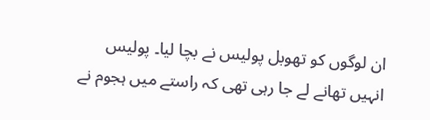ان لوگوں کو تھوبل پولیس نے بچا لیا۔ پولیس انہیں تھانے لے جا رہی تھی کہ راستے میں ہجوم نے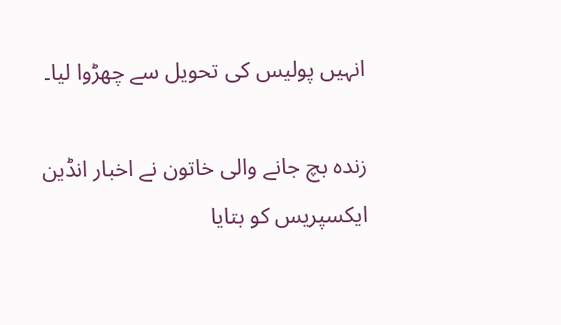انہیں پولیس کی تحویل سے چھڑوا لیا۔

زندہ بچ جانے والی خاتون نے اخبار انڈین ایکسپریس کو بتایا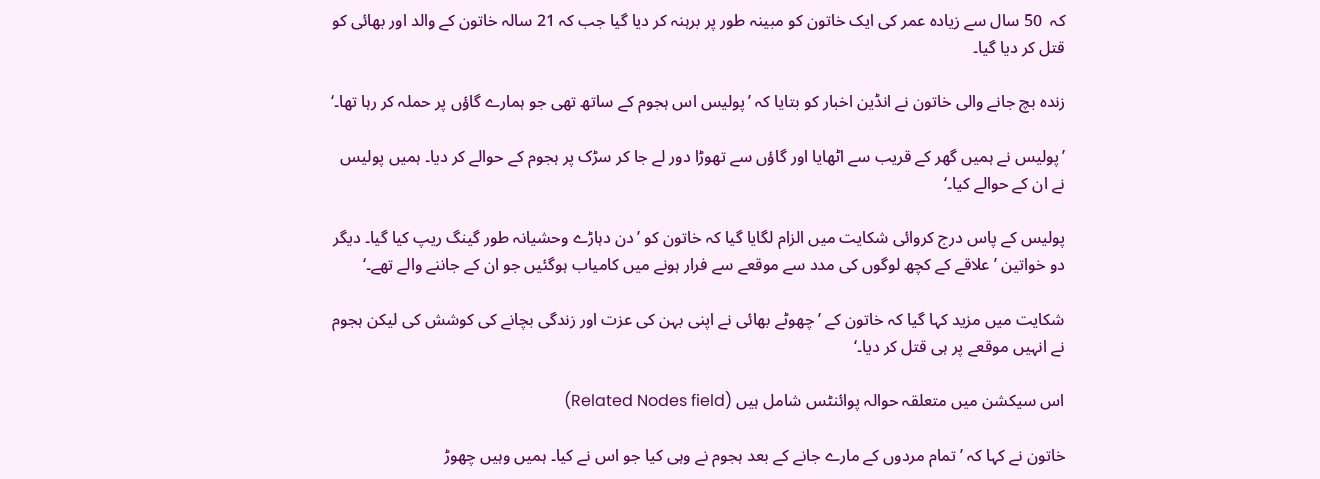کہ  50 سال سے زیادہ عمر کی ایک خاتون کو مبینہ طور پر برہنہ کر دیا گیا جب کہ 21 سالہ خاتون کے والد اور بھائی کو  قتل کر دیا گیا۔

زندہ بچ جانے والی خاتون نے انڈین اخبار کو بتایا کہ ’پولیس اس ہجوم کے ساتھ تھی جو ہمارے گاؤں پر حملہ کر رہا تھا۔‘

’پولیس نے ہمیں گھر کے قریب سے اٹھایا اور گاؤں سے تھوڑا دور لے جا کر سڑک پر ہجوم کے حوالے کر دیا۔ ہمیں پولیس نے ان کے حوالے کیا۔‘

پولیس کے پاس درج کروائی شکایت میں الزام لگایا گیا کہ خاتون کو ’دن دہاڑے وحشیانہ طور گینگ ریپ کیا گیا۔ دیگر دو خواتین ’علاقے کے کچھ لوگوں کی مدد سے موقعے سے فرار ہونے میں کامیاب ہوگئیں جو ان کے جاننے والے تھے۔‘

شکایت میں مزید کہا گیا کہ خاتون کے ’چھوٹے بھائی نے اپنی بہن کی عزت اور زندگی بچانے کی کوشش کی لیکن ہجوم  نے انہیں موقعے پر ہی قتل کر دیا۔‘

اس سیکشن میں متعلقہ حوالہ پوائنٹس شامل ہیں (Related Nodes field)

خاتون نے کہا کہ ’تمام مردوں کے مارے جانے کے بعد ہجوم نے وہی کیا جو اس نے کیا۔ ہمیں وہیں چھوڑ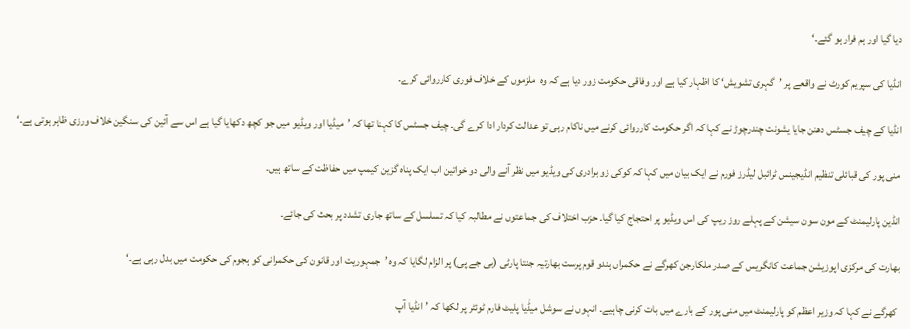دیا گیا اور ہم فرار ہو گئے۔‘

انڈیا کی سپریم کورٹ نے واقعے پر ’گہری تشویش‘ کا اظہار کیا ہے اور وفاقی حکومت زور دیا ہے کہ وہ  ملزموں کے خلاف فوری کارروائی کرے۔

انڈیا کے چیف جسٹس دھنن جایا یشونت چندرچوڑ نے کہا کہ اگر حکومت کارروائی کرنے میں ناکام رہی تو عدالت کردار ادا کرے گی۔ چیف جسٹس کا کہنا تھا کہ ’میڈیا اور ویڈیو میں جو کچھ دکھایا گیا ہے اس سے آئین کی سنگین خلاف ورزی ظاہر ہوتی ہے۔‘

منی پور کی قبائلی تنظیم انڈیجینس ٹرائبل لیڈرز فورم نے ایک بیان میں کہا کہ کوکی زو برادری کی ویڈیو میں نظر آنے والی دو خواتین اب ایک پناہ گزین کیمپ میں حفاظت کے ساتھ ہیں۔

انڈین پارلیمنٹ کے مون سون سیشن کے پہلے روز ریپ کی اس ویڈیو پر احتجاج کیا گیا۔ حزب اختلاف کی جماعتوں نے مطالبہ کیا کہ تسلسل کے ساتھ جاری تشدد پر بحث کی جائے۔

بھارت کی مرکزی اپوزیشن جماعت کانگریس کے صدر ملکارجن کھرگے نے حکمراں ہندو قوم پرست بھارتیہ جنتا پارٹی (بی جے پی) پر الزام لگایا کہ وہ ’جمہوریت اور قانون کی حکمرانی کو ہجوم کی حکومت میں بدل رہی ہے۔‘

 کھرگے نے کہا کہ وزیر اعظم کو پارلیمنٹ میں منی پور کے بارے میں بات کرنی چاہیے۔ انہوں نے سوشل میڈٰیا پلیٹ فارم ٹوئٹر پر لکھا کہ ’انڈیا آپ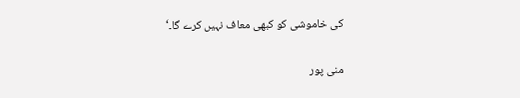کی خاموشی کو کبھی معاف نہیں کرے گا۔‘

منی پور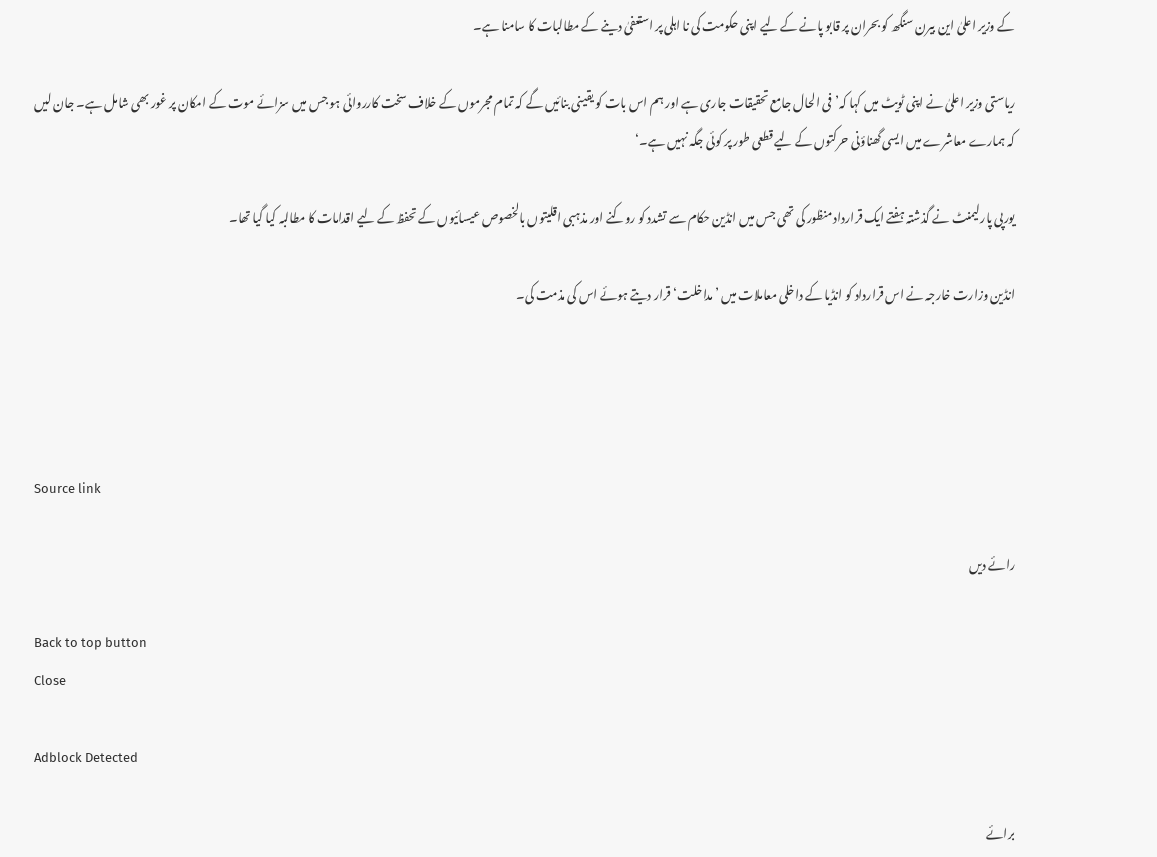کے وزیر اعلیٰ این بیرن سنگھ کو بحران پر قابو پانے کے لیے اپنی حکومت کی نا اہلی پر استعفیٰ دینے کے مطالبات کا سامنا ہے۔

ریاستی وزیر اعلیٰ نے اپنی ٹویٹ میں کہا کہ’فی الحال جامع تحقیقات جاری ہے اور ہم اس بات کو یقینی بنائیں گے کہ تمام مجرموں کے خلاف سخت کارروائی ہو جس میں سزائے موت کے امکان پر غور بھی شامل ہے۔ جان لیں کہ ہمارے معاشرے میں ایسی گھناؤنی حرکتوں کے لیے قطعی طور پر کوئی جگہ نہیں ہے۔‘

یورپی پارلیمنٹ نے گذشتہ ہفتے ایک قرارداد منظور کی تھی جس میں انڈین حکام سے تشدد کو روکنے اور مذہبی اقلیتوں بالخصوص عیسائیوں کے تحفظ کے لیے اقدامات کا مطالبہ کیا گیا تھا۔

انڈین وزارت خارجہ نے اس قرارداد کو انڈیا کے داخلی معاملات میں ’مداخلت‘ قرار دیتے ہوئے اس کی مذمت کی۔




Source link

رائے دیں

Back to top button
Close

Adblock Detected

برائے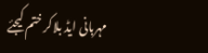مہربانی ایڈ بلاکر ختم کیجئے